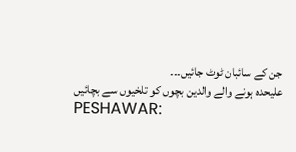جن کے سائبان ٹوٹ جائیں۔۔۔
علیحدہ ہونے والے والدین بچوں کو تلخیوں سے بچائیں
PESHAWAR: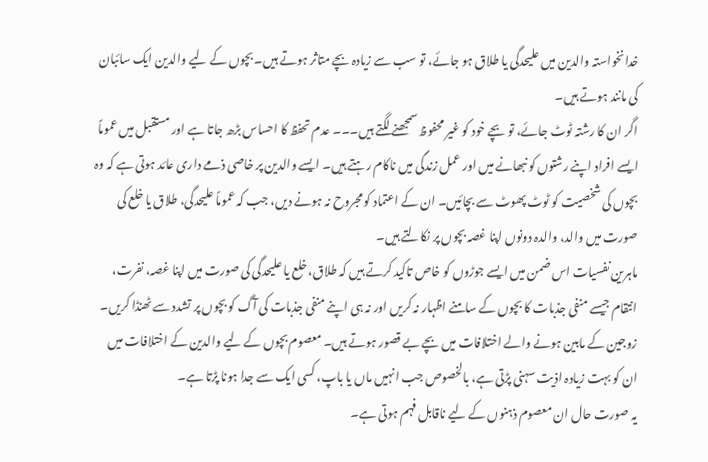خدانخواستہ والدین میں علیحدگی یا طلاق ہو جائے، تو سب سے زیادہ بچے متاثر ہوتے ہیں۔ بچوں کے لیے والدین ایک سائبان کی مانند ہوتے ہیں۔
اگر ان کا رشتہ ٹوٹ جائے، تو بچے خود کو غیر محفوظ سمجھنے لگتے ہیں۔۔۔ عدم تحفظ کا احساس بڑھ جاتا ہے اور مستقبل میں عموماً ایسے افراد اپنے رشتوں کو نبھانے میں اور عمل زندگی میں ناکام رہتے ہیں۔ ایسے والدین پر خاصی ذمے داری عائد ہوتی ہے کہ وہ بچوں کی شخصیت کو ٹوٹ پھوٹ سے بچائیں۔ ان کے اعتماد کو مجروح نہ ہونے دیں، جب کہ عموماً علیحدگی، طلاق یا خلع کی صورت میں والد، والدہ دونوں اپنا غصہ بچوں پر نکالتے ہیں۔
ماہرین نفسیات اس ضمن میں ایسے جوڑوں کو خاص تاکید کرتے ہیں کہ طلاق، خلع یا علیحدگی کی صورت میں اپنا غصہ، نفرت، انتقام جیسے منفی جذبات کا بچوں کے سامنے اظہار نہ کریں اور نہ ہی اپنے منفی جذبات کی آگ کو بچوں پر تشدد سے ٹھنڈا کریں۔ زوجین کے مابین ہونے والے اختلافات میں بچے بے قصور ہوتے ہیں۔ معصوم بچوں کے لیے والدین کے اختلافات میں ان کو بہت زیادہ اذیت سہنی پڑتی ہے، بالخصوص جب انہیں ماں یا باپ، کسی ایک سے جدا ہونا پڑتا ہے۔
یہ صورت حال ان معصوم ذہنوں کے لیے ناقابل فہم ہوتی ہے۔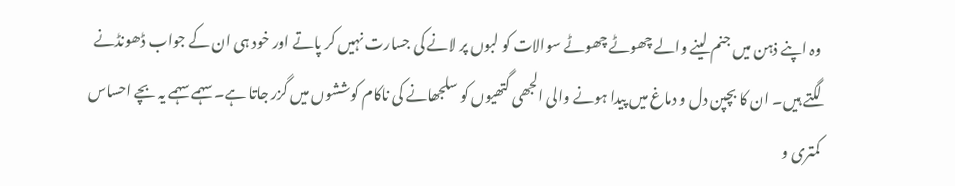وہ اپنے ذہن میں جنم لینے والے چھوٹے چھوٹے سوالات کو لبوں پر لانے کی جسارت نہیں کر پاتے اور خود ہی ان کے جواب ڈھونڈنے لگتے ہیں۔ ان کا بچپن دل و دماغ میں پیدا ہونے والی الجھی گتھیوں کو سلجھانے کی ناکام کوششوں میں گزر جاتا ہے۔ سہمے سہمے یہ بچے احساس کمتری و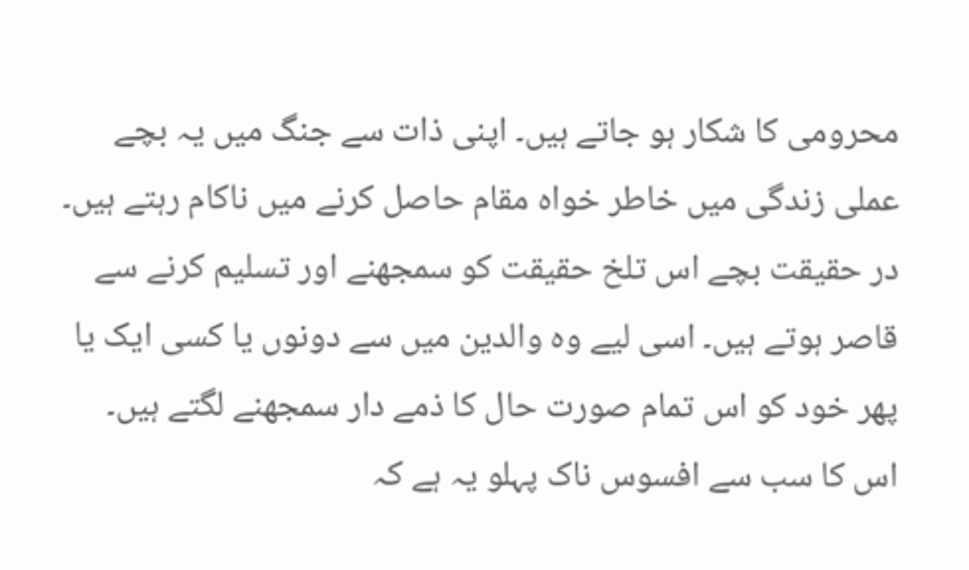محرومی کا شکار ہو جاتے ہیں۔ اپنی ذات سے جنگ میں یہ بچے عملی زندگی میں خاطر خواہ مقام حاصل کرنے میں ناکام رہتے ہیں۔
در حقیقت بچے اس تلخ حقیقت کو سمجھنے اور تسلیم کرنے سے قاصر ہوتے ہیں۔ اسی لیے وہ والدین میں سے دونوں یا کسی ایک یا پھر خود کو اس تمام صورت حال کا ذمے دار سمجھنے لگتے ہیں۔ اس کا سب سے افسوس ناک پہلو یہ ہے کہ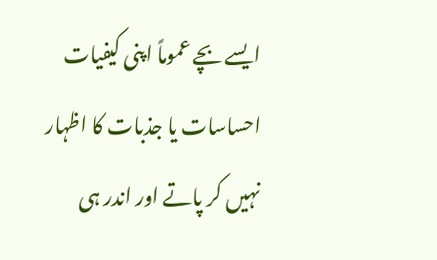ایسے بچے عموماً اپنی کیفیات احساسات یا جذبات کا اظہار نہیں کر پاتے اور اندر ہی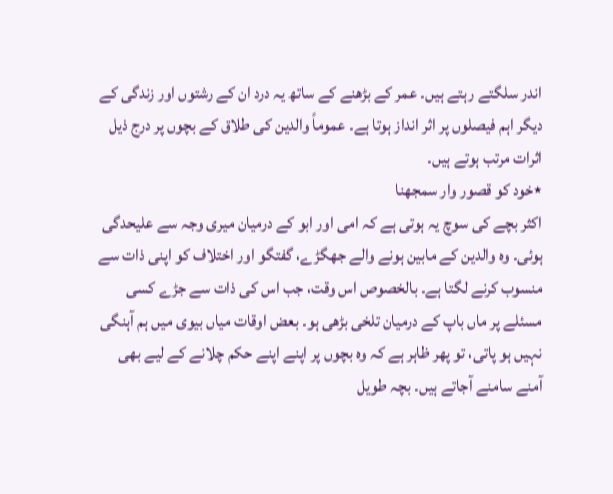اندر سلگتے رہتے ہیں۔ عمر کے بڑھنے کے ساتھ یہ درد ان کے رشتوں اور زندگی کے دیگر اہم فیصلوں پر اثر انداز ہوتا ہے۔ عموماً والدین کی طلاق کے بچوں پر درج ذیل اثرات مرتب ہوتے ہیں۔
٭خود کو قصور وار سمجھنا
اکثر بچے کی سوچ یہ ہوتی ہے کہ امی اور ابو کے درمیان میری وجہ سے علیحدگی ہوئی۔ وہ والدین کے مابین ہونے والے جھگڑے، گفتگو اور اختلاف کو اپنی ذات سے منسوب کرنے لگتا ہے۔ بالخصوص اس وقت، جب اس کی ذات سے جڑے کسی مسئلے پر ماں باپ کے درمیان تلخی بڑھی ہو۔ بعض اوقات میاں بیوی میں ہم آہنگی نہیں ہو پاتی، تو پھر ظاہر ہے کہ وہ بچوں پر اپنے اپنے حکم چلانے کے لیے بھی آمنے سامنے آجاتے ہیں۔ بچہ طویل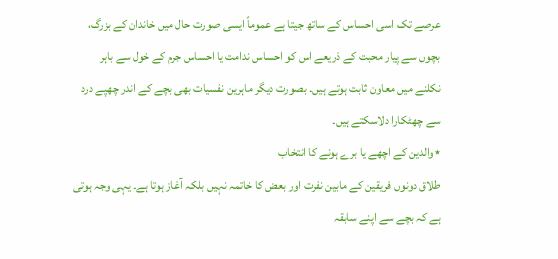عرصے تک اسی احساس کے ساتھ جیتا ہے عموماً ایسی صورت حال میں خاندان کے بزرگ، بچوں سے پیار محبت کے ذریعے اس کو احساس ندامت یا احساس جرم کے خول سے باہر نکلنے میں معاون ثابت ہوتے ہیں۔ بصورت دیگر ماہرین نفسیات بھی بچے کے اندر چھپے درد سے چھٹکارا دلاسکتے ہیں۔
٭والدین کے اچھے یا برے ہونے کا انتخاب
طلاق دونوں فریقین کے مابین نفرت اور بعض کا خاتمہ نہیں بلکہ آغاز ہوتا ہے۔ یہی وجہ ہوتی ہے کہ بچے سے اپنے سابقہ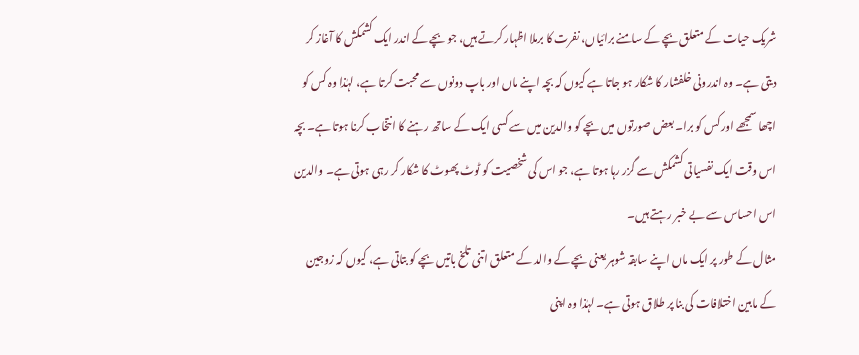شریک حیات کے متعلق بچے کے سامنے برائیاں، نفرت کا برملا اظہار کرتے ہیں، جو بچے کے اندر ایک کشمکش کا آغاز کر دیتی ہے۔ وہ اندرونی خلفشار کا شکار ہو جاتا ہے کیوں کہ بچہ اپنے ماں اور باپ دونوں سے محبت کرتا ہے، لہٰذا وہ کس کو اچھا سمجھے اور کس کو برا۔ بعض صورتوں میں بچے کو والدین میں سے کسی ایک کے ساتھ رہنے کا انتخاب کرنا ہوتا ہے۔ بچہ اس وقت ایک نفسیاتی کشمکش سے گزر رہا ہوتا ہے، جو اس کی شخصیت کو ٹوٹ پھوٹ کا شکار کر رہی ہوتی ہے۔ والدین اس احساس سے بے خبر رہتے ہیں۔
مثال کے طور پر ایک ماں اپنے سابقہ شوہر یعنی بچے کے والد کے متعلق اتنی تلخ باتیں بچے کو بتاتی ہے، کیوں کہ زوجین کے مابین اختلافات کی بنا پر طلاق ہوتی ہے۔ لہٰذا وہ اپنی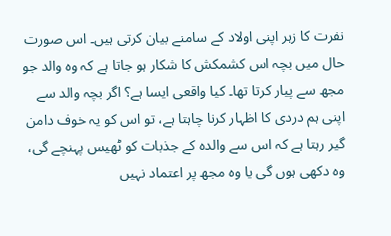نفرت کا زہر اپنی اولاد کے سامنے بیان کرتی ہیں۔ اس صورت حال میں بچہ اس کشمکش کا شکار ہو جاتا ہے کہ وہ والد جو مجھ سے پیار کرتا تھا۔ کیا واقعی ایسا ہے؟ اگر بچہ والد سے اپنی ہم دردی کا اظہار کرنا چاہتا ہے، تو اس کو یہ خوف دامن گیر رہتا ہے کہ اس سے والدہ کے جذبات کو ٹھیس پہنچے گی، وہ دکھی ہوں گی یا وہ مجھ پر اعتماد نہیں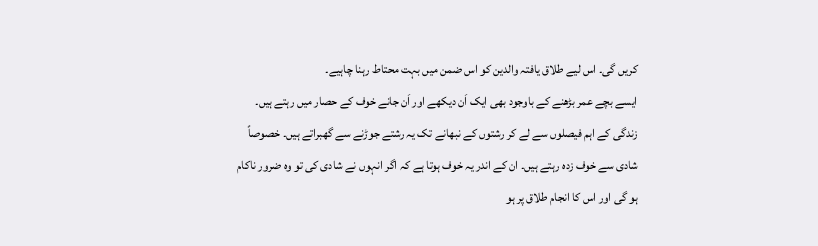کریں گی۔ اس لیے طلاق یافتہ والدین کو اس ضمن میں بہت محتاط رہنا چاہیے۔
ایسے بچے عمر بڑھنے کے باوجود بھی ایک اَن دیکھے اور اَن جانے خوف کے حصار میں رہتے ہیں۔ زندگی کے اہم فیصلوں سے لے کر رشتوں کے نبھانے تک یہ رشتے جوڑنے سے گھبراتے ہیں۔ خصوصاً شادی سے خوف زدہ رہتے ہیں۔ ان کے اندر یہ خوف ہوتا ہے کہ اگر انہوں نے شادی کی تو وہ ضرور ناکام ہو گی اور اس کا انجام طلاق پر ہو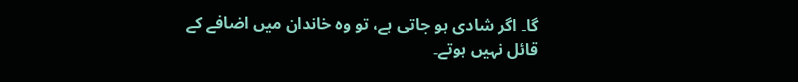گا۔ اگر شادی ہو جاتی ہے، تو وہ خاندان میں اضافے کے قائل نہیں ہوتے۔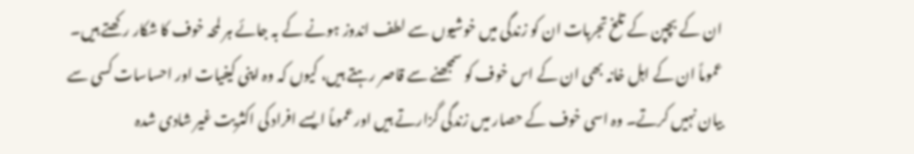ان کے بچپن کے تلخ تجربات ان کو زندگی میں خوشیوں سے لطف اندوز ہونے کے بہ جائے ہر لمحہ خوف کا شکار رکھتے ہیں۔
عموماً ان کے اہل خانہ بھی ان کے اس خوف کو سمجھنے سے قاصر رہتے ہیں، کیوں کہ وہ اپنی کیفیات اور احساسات کسی سے بیان نہیں کرتے۔ وہ اسی خوف کے حصار میں زندگی گزارتے ہیں اور عموماً ایسے افراد کی اکثریت غیر شادی شدہ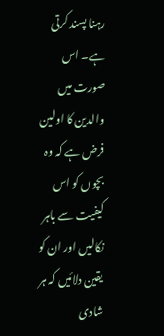رہنا پسند کرتی ہے۔ اس صورت میں والدین کا اولین فرض ہے کہ وہ بچوں کو اس کیفیت سے باہر نکالیں اور ان کو یقین دلائیں کہ ہر شادی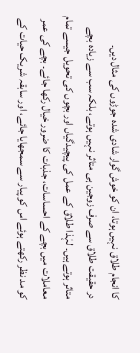کا انجام طلاق نہیں ہوتا، ان کو خوش گوار شادی شدہ جوڑوں کی مثال دیں۔
در حقیقت طلاق سے صرف زوجین ہی متاثر نہیں ہوتے، بلکہ سب سے زیادہ بچے متاثر ہوتے ہیں۔ لہٰذا طلاق کے عمل کی پیچیدگیاں اور بچوں کی تحویل جیسے تمام معاملات میں بچے کے احساسات، جذبات کا ضرور خیال رکھا جائے۔ بچے کی عمر کو مد نظر رکھتے ہوئے اس کو پیار سے سمجھایا جائے، اور سابقہ شریک حیات کے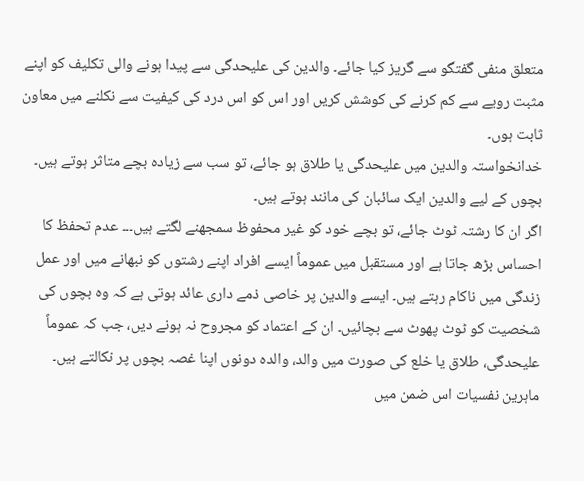متعلق منفی گفتگو سے گریز کیا جائے۔ والدین کی علیحدگی سے پیدا ہونے والی تکلیف کو اپنے مثبت رویے سے کم کرنے کی کوشش کریں اور اس کو اس درد کی کیفیت سے نکلنے میں معاون ثابت ہوں۔
خدانخواستہ والدین میں علیحدگی یا طلاق ہو جائے، تو سب سے زیادہ بچے متاثر ہوتے ہیں۔ بچوں کے لیے والدین ایک سائبان کی مانند ہوتے ہیں۔
اگر ان کا رشتہ ٹوٹ جائے، تو بچے خود کو غیر محفوظ سمجھنے لگتے ہیں۔۔۔ عدم تحفظ کا احساس بڑھ جاتا ہے اور مستقبل میں عموماً ایسے افراد اپنے رشتوں کو نبھانے میں اور عمل زندگی میں ناکام رہتے ہیں۔ ایسے والدین پر خاصی ذمے داری عائد ہوتی ہے کہ وہ بچوں کی شخصیت کو ٹوٹ پھوٹ سے بچائیں۔ ان کے اعتماد کو مجروح نہ ہونے دیں، جب کہ عموماً علیحدگی، طلاق یا خلع کی صورت میں والد، والدہ دونوں اپنا غصہ بچوں پر نکالتے ہیں۔
ماہرین نفسیات اس ضمن میں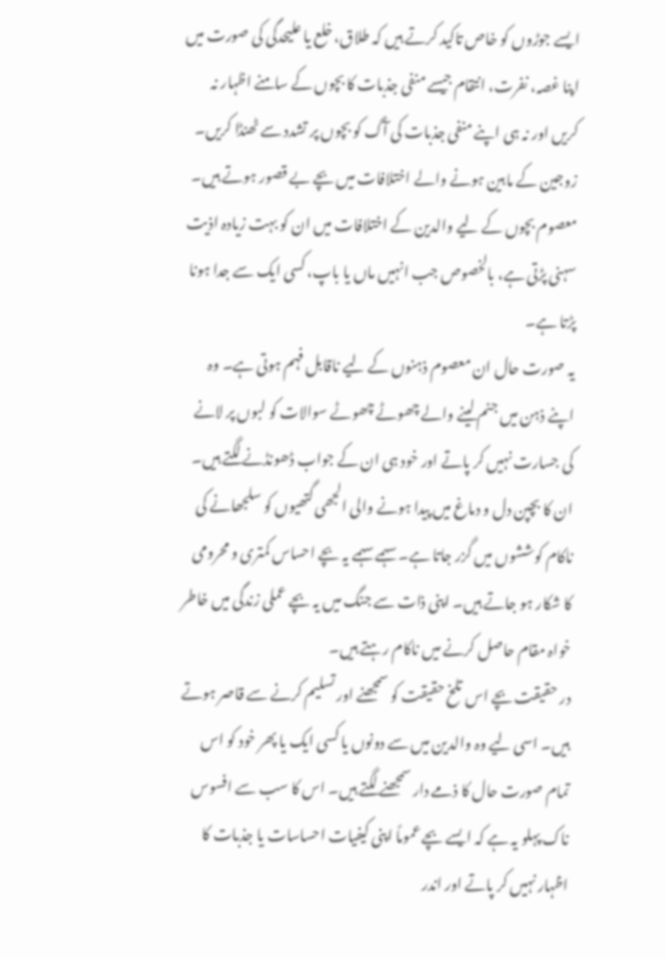ایسے جوڑوں کو خاص تاکید کرتے ہیں کہ طلاق، خلع یا علیحدگی کی صورت میں اپنا غصہ، نفرت، انتقام جیسے منفی جذبات کا بچوں کے سامنے اظہار نہ کریں اور نہ ہی اپنے منفی جذبات کی آگ کو بچوں پر تشدد سے ٹھنڈا کریں۔ زوجین کے مابین ہونے والے اختلافات میں بچے بے قصور ہوتے ہیں۔ معصوم بچوں کے لیے والدین کے اختلافات میں ان کو بہت زیادہ اذیت سہنی پڑتی ہے، بالخصوص جب انہیں ماں یا باپ، کسی ایک سے جدا ہونا پڑتا ہے۔
یہ صورت حال ان معصوم ذہنوں کے لیے ناقابل فہم ہوتی ہے۔ وہ اپنے ذہن میں جنم لینے والے چھوٹے چھوٹے سوالات کو لبوں پر لانے کی جسارت نہیں کر پاتے اور خود ہی ان کے جواب ڈھونڈنے لگتے ہیں۔ ان کا بچپن دل و دماغ میں پیدا ہونے والی الجھی گتھیوں کو سلجھانے کی ناکام کوششوں میں گزر جاتا ہے۔ سہمے سہمے یہ بچے احساس کمتری و محرومی کا شکار ہو جاتے ہیں۔ اپنی ذات سے جنگ میں یہ بچے عملی زندگی میں خاطر خواہ مقام حاصل کرنے میں ناکام رہتے ہیں۔
در حقیقت بچے اس تلخ حقیقت کو سمجھنے اور تسلیم کرنے سے قاصر ہوتے ہیں۔ اسی لیے وہ والدین میں سے دونوں یا کسی ایک یا پھر خود کو اس تمام صورت حال کا ذمے دار سمجھنے لگتے ہیں۔ اس کا سب سے افسوس ناک پہلو یہ ہے کہ ایسے بچے عموماً اپنی کیفیات احساسات یا جذبات کا اظہار نہیں کر پاتے اور اندر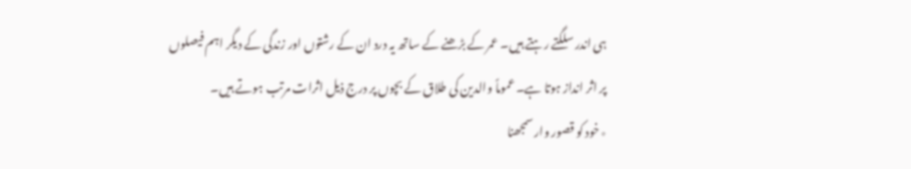ہی اندر سلگتے رہتے ہیں۔ عمر کے بڑھنے کے ساتھ یہ درد ان کے رشتوں اور زندگی کے دیگر اہم فیصلوں پر اثر انداز ہوتا ہے۔ عموماً والدین کی طلاق کے بچوں پر درج ذیل اثرات مرتب ہوتے ہیں۔
٭خود کو قصور وار سمجھنا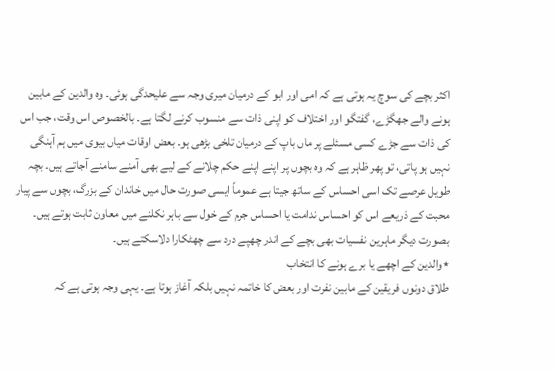اکثر بچے کی سوچ یہ ہوتی ہے کہ امی اور ابو کے درمیان میری وجہ سے علیحدگی ہوئی۔ وہ والدین کے مابین ہونے والے جھگڑے، گفتگو اور اختلاف کو اپنی ذات سے منسوب کرنے لگتا ہے۔ بالخصوص اس وقت، جب اس کی ذات سے جڑے کسی مسئلے پر ماں باپ کے درمیان تلخی بڑھی ہو۔ بعض اوقات میاں بیوی میں ہم آہنگی نہیں ہو پاتی، تو پھر ظاہر ہے کہ وہ بچوں پر اپنے اپنے حکم چلانے کے لیے بھی آمنے سامنے آجاتے ہیں۔ بچہ طویل عرصے تک اسی احساس کے ساتھ جیتا ہے عموماً ایسی صورت حال میں خاندان کے بزرگ، بچوں سے پیار محبت کے ذریعے اس کو احساس ندامت یا احساس جرم کے خول سے باہر نکلنے میں معاون ثابت ہوتے ہیں۔ بصورت دیگر ماہرین نفسیات بھی بچے کے اندر چھپے درد سے چھٹکارا دلاسکتے ہیں۔
٭والدین کے اچھے یا برے ہونے کا انتخاب
طلاق دونوں فریقین کے مابین نفرت اور بعض کا خاتمہ نہیں بلکہ آغاز ہوتا ہے۔ یہی وجہ ہوتی ہے کہ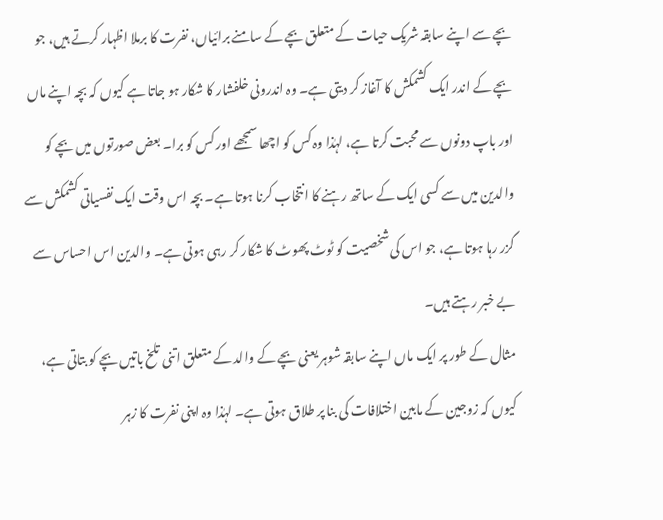بچے سے اپنے سابقہ شریک حیات کے متعلق بچے کے سامنے برائیاں، نفرت کا برملا اظہار کرتے ہیں، جو بچے کے اندر ایک کشمکش کا آغاز کر دیتی ہے۔ وہ اندرونی خلفشار کا شکار ہو جاتا ہے کیوں کہ بچہ اپنے ماں اور باپ دونوں سے محبت کرتا ہے، لہٰذا وہ کس کو اچھا سمجھے اور کس کو برا۔ بعض صورتوں میں بچے کو والدین میں سے کسی ایک کے ساتھ رہنے کا انتخاب کرنا ہوتا ہے۔ بچہ اس وقت ایک نفسیاتی کشمکش سے گزر رہا ہوتا ہے، جو اس کی شخصیت کو ٹوٹ پھوٹ کا شکار کر رہی ہوتی ہے۔ والدین اس احساس سے بے خبر رہتے ہیں۔
مثال کے طور پر ایک ماں اپنے سابقہ شوہر یعنی بچے کے والد کے متعلق اتنی تلخ باتیں بچے کو بتاتی ہے، کیوں کہ زوجین کے مابین اختلافات کی بنا پر طلاق ہوتی ہے۔ لہٰذا وہ اپنی نفرت کا زہر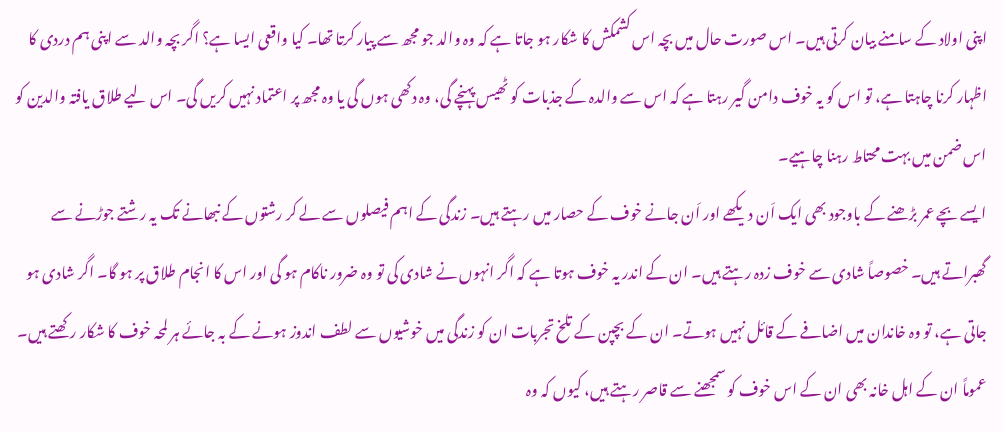اپنی اولاد کے سامنے بیان کرتی ہیں۔ اس صورت حال میں بچہ اس کشمکش کا شکار ہو جاتا ہے کہ وہ والد جو مجھ سے پیار کرتا تھا۔ کیا واقعی ایسا ہے؟ اگر بچہ والد سے اپنی ہم دردی کا اظہار کرنا چاہتا ہے، تو اس کو یہ خوف دامن گیر رہتا ہے کہ اس سے والدہ کے جذبات کو ٹھیس پہنچے گی، وہ دکھی ہوں گی یا وہ مجھ پر اعتماد نہیں کریں گی۔ اس لیے طلاق یافتہ والدین کو اس ضمن میں بہت محتاط رہنا چاہیے۔
ایسے بچے عمر بڑھنے کے باوجود بھی ایک اَن دیکھے اور اَن جانے خوف کے حصار میں رہتے ہیں۔ زندگی کے اہم فیصلوں سے لے کر رشتوں کے نبھانے تک یہ رشتے جوڑنے سے گھبراتے ہیں۔ خصوصاً شادی سے خوف زدہ رہتے ہیں۔ ان کے اندر یہ خوف ہوتا ہے کہ اگر انہوں نے شادی کی تو وہ ضرور ناکام ہو گی اور اس کا انجام طلاق پر ہو گا۔ اگر شادی ہو جاتی ہے، تو وہ خاندان میں اضافے کے قائل نہیں ہوتے۔ ان کے بچپن کے تلخ تجربات ان کو زندگی میں خوشیوں سے لطف اندوز ہونے کے بہ جائے ہر لمحہ خوف کا شکار رکھتے ہیں۔
عموماً ان کے اہل خانہ بھی ان کے اس خوف کو سمجھنے سے قاصر رہتے ہیں، کیوں کہ وہ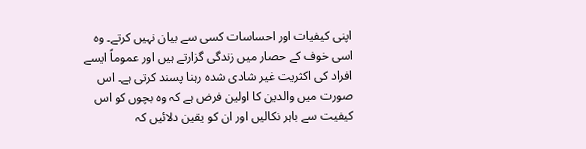اپنی کیفیات اور احساسات کسی سے بیان نہیں کرتے۔ وہ اسی خوف کے حصار میں زندگی گزارتے ہیں اور عموماً ایسے افراد کی اکثریت غیر شادی شدہ رہنا پسند کرتی ہے۔ اس صورت میں والدین کا اولین فرض ہے کہ وہ بچوں کو اس کیفیت سے باہر نکالیں اور ان کو یقین دلائیں کہ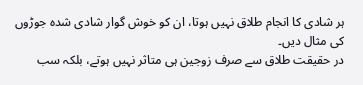ہر شادی کا انجام طلاق نہیں ہوتا، ان کو خوش گوار شادی شدہ جوڑوں کی مثال دیں۔
در حقیقت طلاق سے صرف زوجین ہی متاثر نہیں ہوتے، بلکہ سب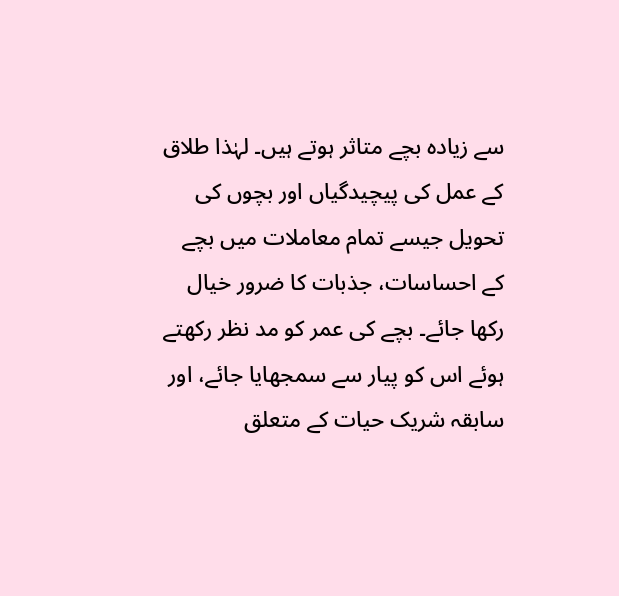سے زیادہ بچے متاثر ہوتے ہیں۔ لہٰذا طلاق کے عمل کی پیچیدگیاں اور بچوں کی تحویل جیسے تمام معاملات میں بچے کے احساسات، جذبات کا ضرور خیال رکھا جائے۔ بچے کی عمر کو مد نظر رکھتے ہوئے اس کو پیار سے سمجھایا جائے، اور سابقہ شریک حیات کے متعلق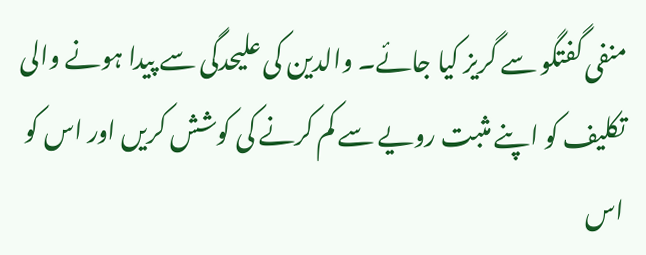منفی گفتگو سے گریز کیا جائے۔ والدین کی علیحدگی سے پیدا ہونے والی تکلیف کو اپنے مثبت رویے سے کم کرنے کی کوشش کریں اور اس کو اس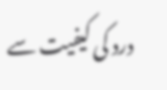درد کی کیفیت سے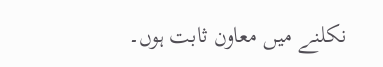نکلنے میں معاون ثابت ہوں۔